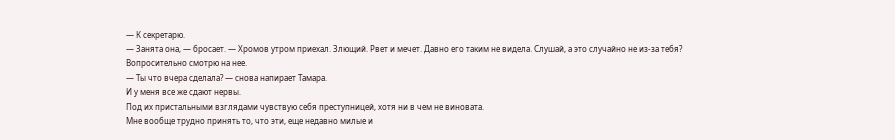— К секретарю.
— Занята она, — бросает. — Хромов утром приехал. Злющий. Рвет и мечет. Давно его таким не видела. Слушай, а это случайно не из-за тебя?
Вопросительно смотрю на нее.
— Ты что вчера сделала? — снова напирает Тамара.
И у меня все же сдают нервы.
Под их пристальными взглядами чувствую себя преступницей, хотя ни в чем не виновата.
Мне вообще трудно принять то, что эти, еще недавно милые и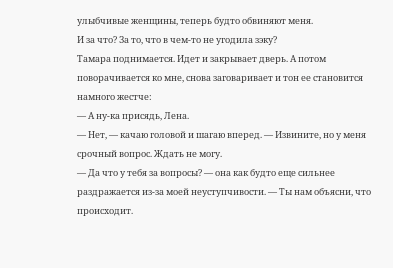улыбчивые женщины, теперь будто обвиняют меня.
И за что? За то, что в чем-то не угодила зэку?
Тамара поднимается. Идет и закрывает дверь. А потом поворачивается ко мне, снова заговаривает и тон ее становится намного жестче:
— А ну-ка присядь, Лена.
— Нет, — качаю головой и шагаю вперед. — Извините, но у меня срочный вопрос. Ждать не могу.
— Да что у тебя за вопросы? — она как будто еще сильнее раздражается из-за моей неуступчивости. — Ты нам объясни, что происходит.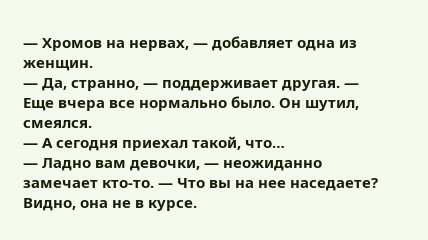— Хромов на нервах, — добавляет одна из женщин.
— Да, странно, — поддерживает другая. — Еще вчера все нормально было. Он шутил, смеялся.
— А сегодня приехал такой, что…
— Ладно вам девочки, — неожиданно замечает кто-то. — Что вы на нее наседаете? Видно, она не в курсе.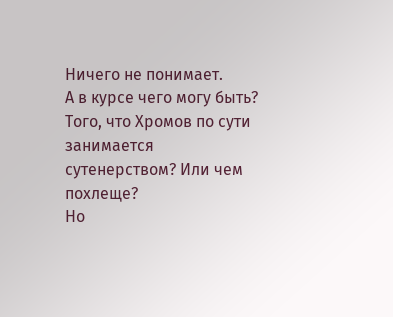Ничего не понимает.
А в курсе чего могу быть? Того, что Хромов по сути занимается сутенерством? Или чем похлеще?
Но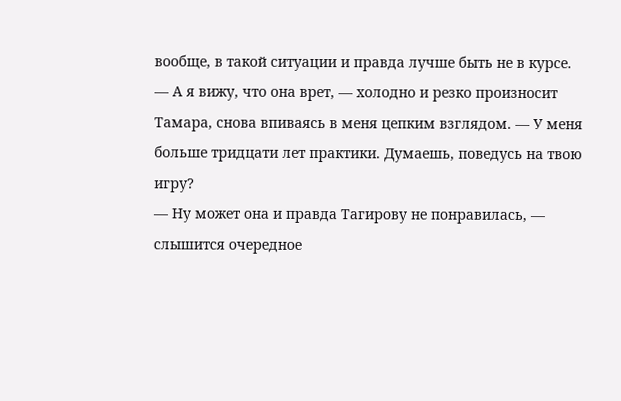вообще, в такой ситуации и правда лучше быть не в курсе.
— А я вижу, что она врет, — холодно и резко произносит Тамара, снова впиваясь в меня цепким взглядом. — У меня больше тридцати лет практики. Думаешь, поведусь на твою игру?
— Ну может она и правда Тагирову не понравилась, — слышится очередное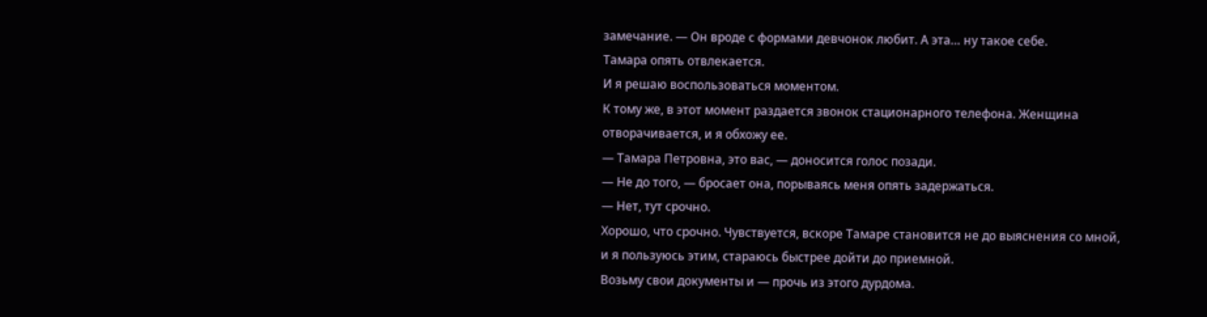замечание. — Он вроде с формами девчонок любит. А эта… ну такое себе.
Тамара опять отвлекается.
И я решаю воспользоваться моментом.
К тому же, в этот момент раздается звонок стационарного телефона. Женщина отворачивается, и я обхожу ее.
— Тамара Петровна, это вас, — доносится голос позади.
— Не до того, — бросает она, порываясь меня опять задержаться.
— Нет, тут срочно.
Хорошо, что срочно. Чувствуется, вскоре Тамаре становится не до выяснения со мной, и я пользуюсь этим, стараюсь быстрее дойти до приемной.
Возьму свои документы и — прочь из этого дурдома.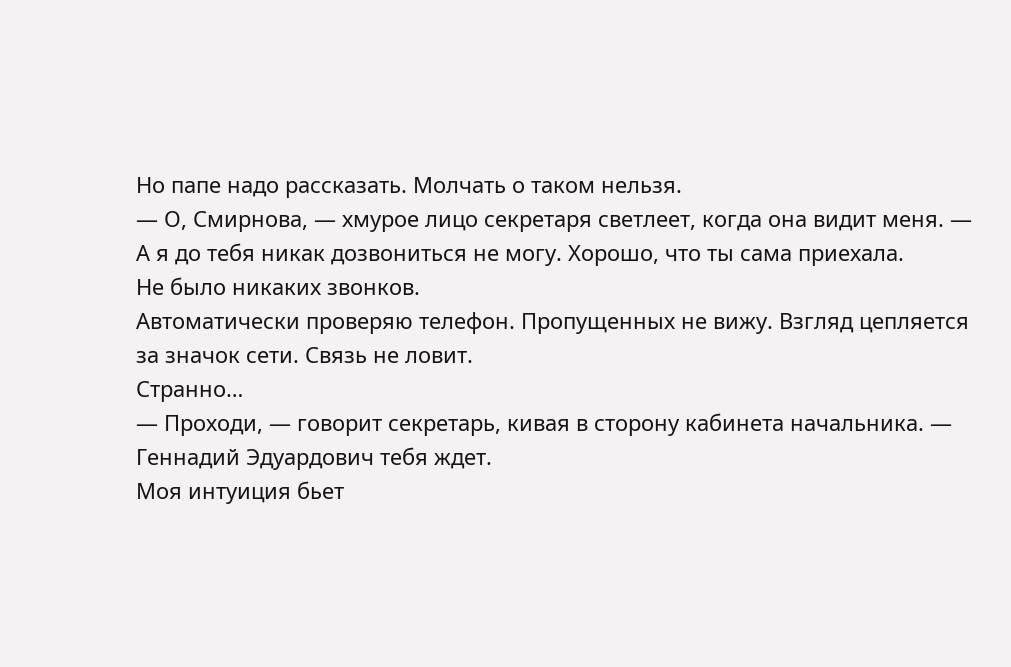Но папе надо рассказать. Молчать о таком нельзя.
— О, Смирнова, — хмурое лицо секретаря светлеет, когда она видит меня. — А я до тебя никак дозвониться не могу. Хорошо, что ты сама приехала.
Не было никаких звонков.
Автоматически проверяю телефон. Пропущенных не вижу. Взгляд цепляется за значок сети. Связь не ловит.
Странно…
— Проходи, — говорит секретарь, кивая в сторону кабинета начальника. — Геннадий Эдуардович тебя ждет.
Моя интуиция бьет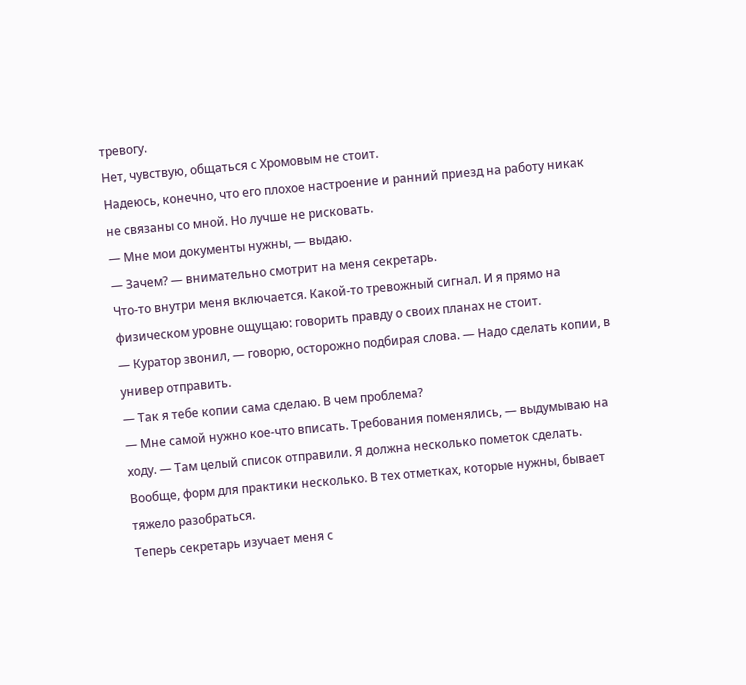тревогу.
Нет, чувствую, общаться с Хромовым не стоит.
Надеюсь, конечно, что его плохое настроение и ранний приезд на работу никак не связаны со мной. Но лучше не рисковать.
— Мне мои документы нужны, — выдаю.
— Зачем? — внимательно смотрит на меня секретарь.
Что-то внутри меня включается. Какой-то тревожный сигнал. И я прямо на физическом уровне ощущаю: говорить правду о своих планах не стоит.
— Куратор звонил, — говорю, осторожно подбирая слова. — Надо сделать копии, в универ отправить.
— Так я тебе копии сама сделаю. В чем проблема?
— Мне самой нужно кое-что вписать. Требования поменялись, — выдумываю на ходу. — Там целый список отправили. Я должна несколько пометок сделать.
Вообще, форм для практики несколько. В тех отметках, которые нужны, бывает тяжело разобраться.
Теперь секретарь изучает меня с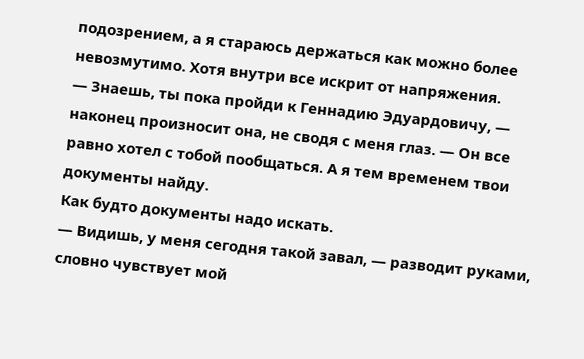подозрением, а я стараюсь держаться как можно более невозмутимо. Хотя внутри все искрит от напряжения.
— Знаешь, ты пока пройди к Геннадию Эдуардовичу, — наконец произносит она, не сводя с меня глаз. — Он все равно хотел с тобой пообщаться. А я тем временем твои документы найду.
Как будто документы надо искать.
— Видишь, у меня сегодня такой завал, — разводит руками, словно чувствует мой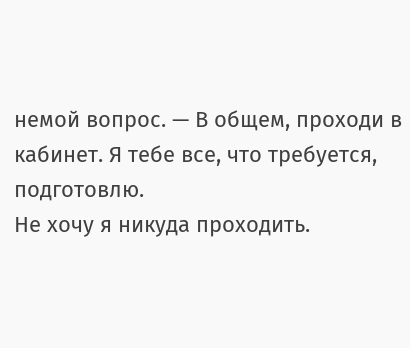немой вопрос. — В общем, проходи в кабинет. Я тебе все, что требуется, подготовлю.
Не хочу я никуда проходить.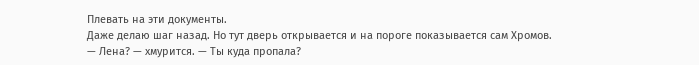Плевать на эти документы.
Даже делаю шаг назад. Но тут дверь открывается и на пороге показывается сам Хромов.
— Лена? — хмурится. — Ты куда пропала?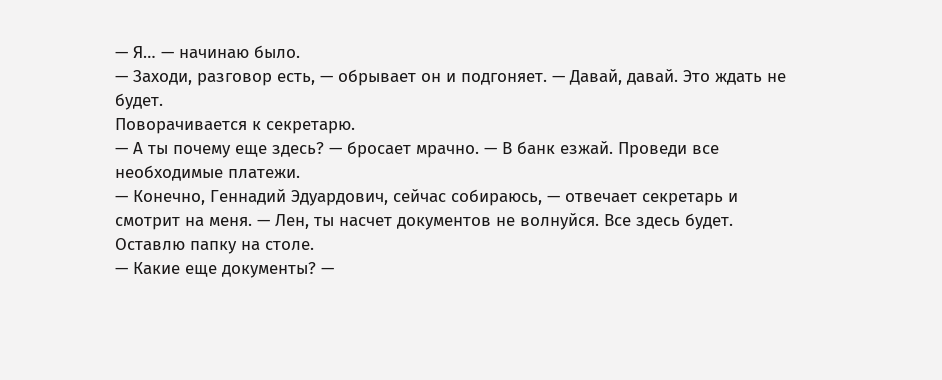— Я… — начинаю было.
— Заходи, разговор есть, — обрывает он и подгоняет. — Давай, давай. Это ждать не будет.
Поворачивается к секретарю.
— А ты почему еще здесь? — бросает мрачно. — В банк езжай. Проведи все необходимые платежи.
— Конечно, Геннадий Эдуардович, сейчас собираюсь, — отвечает секретарь и смотрит на меня. — Лен, ты насчет документов не волнуйся. Все здесь будет. Оставлю папку на столе.
— Какие еще документы? —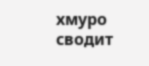хмуро сводит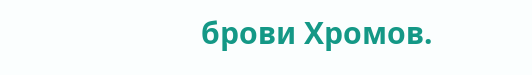брови Хромов.